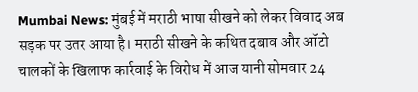Mumbai News: मुंबई में मराठी भाषा सीखने को लेकर विवाद अब सड़क पर उतर आया है। मराठी सीखने के कथित दबाव और ऑटो चालकों के खिलाफ कार्रवाई के विरोध में आज यानी सोमवार 24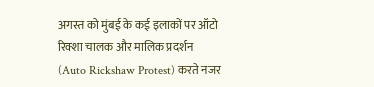अगस्त को मुंबई के कई इलाकों पर ऑटो रिक्शा चालक और मालिक प्रदर्शन (Auto Rickshaw Protest) करते नजर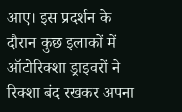आए। इस प्रदर्शन के दौरान कुछ इलाकों में ऑटोरिक्शा ड्राइवरों ने रिक्शा बंद रखकर अपना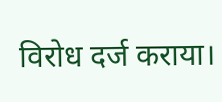विरोध दर्ज कराया।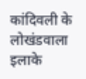कांदिवली के लोखंडवाला इलाके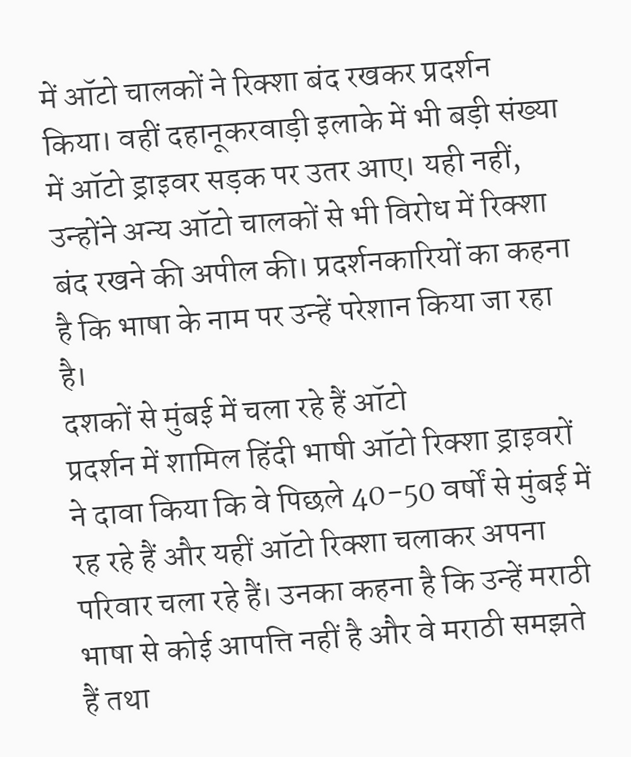में ऑटो चालकों ने रिक्शा बंद रखकर प्रदर्शन किया। वहीं दहानूकरवाड़ी इलाके में भी बड़ी संख्या में ऑटो ड्राइवर सड़क पर उतर आए। यही नहीं, उन्होंने अन्य ऑटो चालकों से भी विरोध में रिक्शा बंद रखने की अपील की। प्रदर्शनकारियों का कहना है कि भाषा के नाम पर उन्हें परेशान किया जा रहा है।
दशकों से मुंबई में चला रहे हैं ऑटो
प्रदर्शन में शामिल हिंदी भाषी ऑटो रिक्शा ड्राइवरों ने दावा किया कि वे पिछले 40-50 वर्षों से मुंबई में रह रहे हैं और यहीं ऑटो रिक्शा चलाकर अपना परिवार चला रहे हैं। उनका कहना है कि उन्हें मराठी भाषा से कोई आपत्ति नहीं है और वे मराठी समझते हैं तथा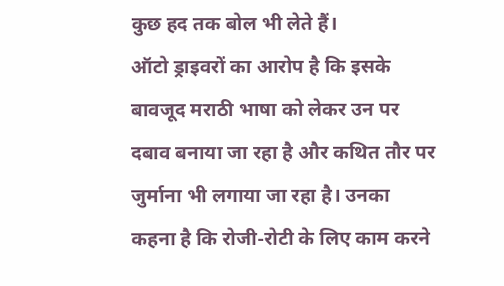कुछ हद तक बोल भी लेते हैं।
ऑटो ड्राइवरों का आरोप है कि इसके बावजूद मराठी भाषा को लेकर उन पर दबाव बनाया जा रहा है और कथित तौर पर जुर्माना भी लगाया जा रहा है। उनका कहना है कि रोजी-रोटी के लिए काम करने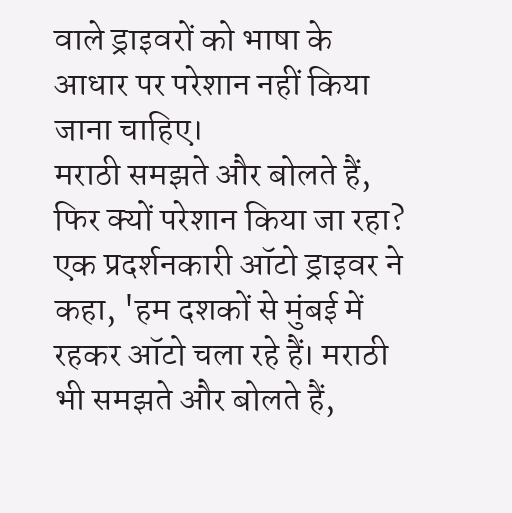वाले ड्राइवरों को भाषा के आधार पर परेशान नहीं किया जाना चाहिए।
मराठी समझते और बोलते हैं, फिर क्यों परेशान किया जा रहा?
एक प्रदर्शनकारी ऑटो ड्राइवर ने कहा, 'हम दशकों से मुंबई में रहकर ऑटो चला रहे हैं। मराठी भी समझते और बोलते हैं,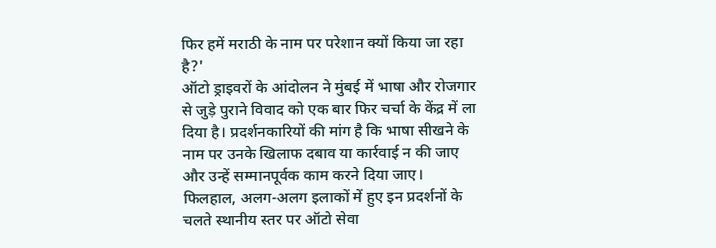फिर हमें मराठी के नाम पर परेशान क्यों किया जा रहा है?'
ऑटो ड्राइवरों के आंदोलन ने मुंबई में भाषा और रोजगार से जुड़े पुराने विवाद को एक बार फिर चर्चा के केंद्र में ला दिया है। प्रदर्शनकारियों की मांग है कि भाषा सीखने के नाम पर उनके खिलाफ दबाव या कार्रवाई न की जाए और उन्हें सम्मानपूर्वक काम करने दिया जाए।
फिलहाल, अलग-अलग इलाकों में हुए इन प्रदर्शनों के चलते स्थानीय स्तर पर ऑटो सेवा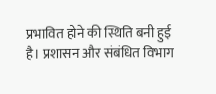प्रभावित होने की स्थिति बनी हुई है। प्रशासन और संबंधित विभाग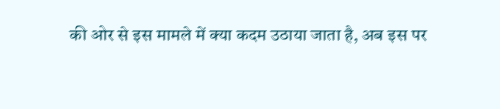की ओर से इस मामले में क्या कदम उठाया जाता है, अब इस पर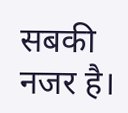सबकी नजर है।